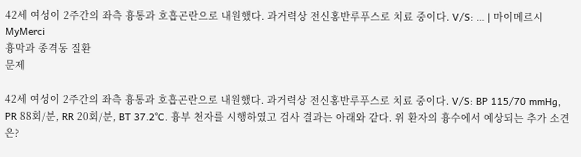42세 여성이 2주간의 좌측 흉통과 호흡곤란으로 내원했다. 과거력상 전신홍반루푸스로 치료 중이다. V/S: … | 마이메르시 MyMerci
흉막과 종격동 질환
문제

42세 여성이 2주간의 좌측 흉통과 호흡곤란으로 내원했다. 과거력상 전신홍반루푸스로 치료 중이다. V/S: BP 115/70 mmHg, PR 88회/분, RR 20회/분, BT 37.2°C. 흉부 천자를 시행하였고 검사 결과는 아래와 같다. 위 환자의 흉수에서 예상되는 추가 소견은?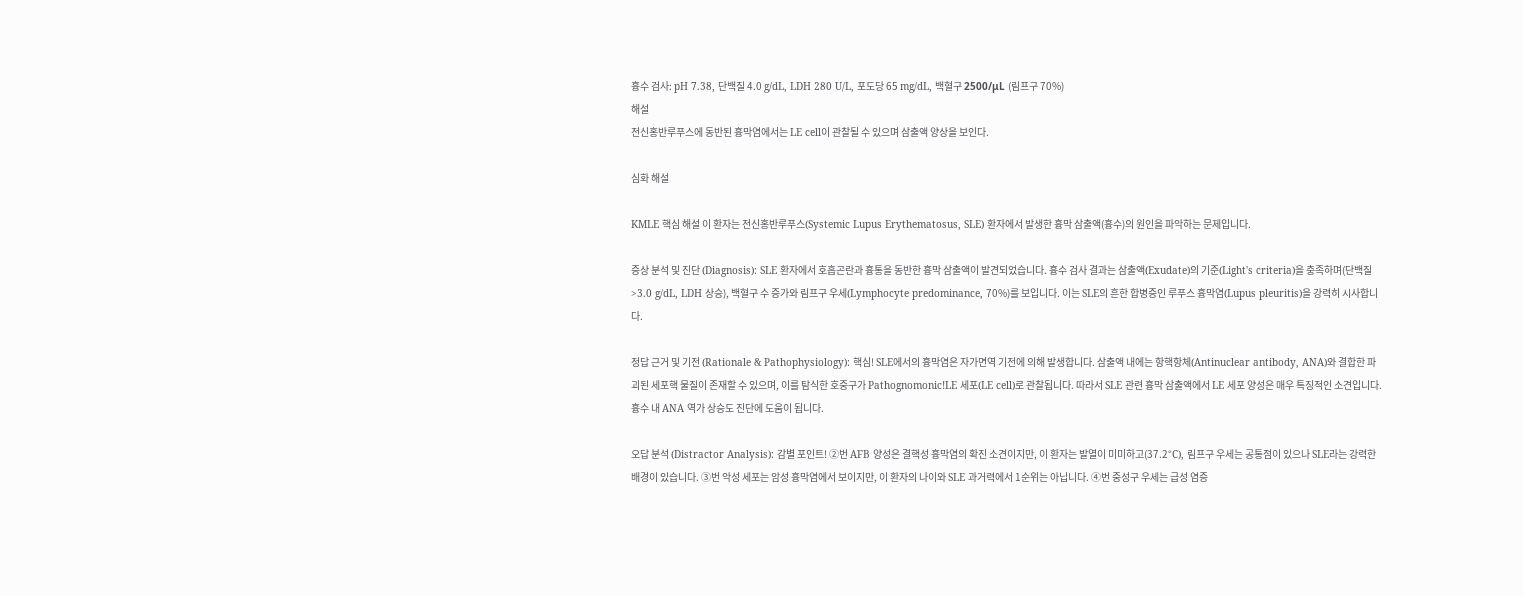흉수 검사: pH 7.38, 단백질 4.0 g/dL, LDH 280 U/L, 포도당 65 mg/dL, 백혈구 2500/μL (림프구 70%)
해설
전신홍반루푸스에 동반된 흉막염에서는 LE cell이 관찰될 수 있으며 삼출액 양상을 보인다.

심화 해설

KMLE 핵심 해설 이 환자는 전신홍반루푸스(Systemic Lupus Erythematosus, SLE) 환자에서 발생한 흉막 삼출액(흉수)의 원인을 파악하는 문제입니다.

증상 분석 및 진단 (Diagnosis): SLE 환자에서 호흡곤란과 흉통을 동반한 흉막 삼출액이 발견되었습니다. 흉수 검사 결과는 삼출액(Exudate)의 기준(Light's criteria)을 충족하며(단백질 >3.0 g/dL, LDH 상승), 백혈구 수 증가와 림프구 우세(Lymphocyte predominance, 70%)를 보입니다. 이는 SLE의 흔한 합병증인 루푸스 흉막염(Lupus pleuritis)을 강력히 시사합니다.

정답 근거 및 기전 (Rationale & Pathophysiology): 핵심! SLE에서의 흉막염은 자가면역 기전에 의해 발생합니다. 삼출액 내에는 항핵항체(Antinuclear antibody, ANA)와 결합한 파괴된 세포핵 물질이 존재할 수 있으며, 이를 탐식한 호중구가 Pathognomonic!LE 세포(LE cell)로 관찰됩니다. 따라서 SLE 관련 흉막 삼출액에서 LE 세포 양성은 매우 특징적인 소견입니다. 흉수 내 ANA 역가 상승도 진단에 도움이 됩니다.

오답 분석 (Distractor Analysis): 감별 포인트! ②번 AFB 양성은 결핵성 흉막염의 확진 소견이지만, 이 환자는 발열이 미미하고(37.2°C), 림프구 우세는 공통점이 있으나 SLE라는 강력한 배경이 있습니다. ③번 악성 세포는 암성 흉막염에서 보이지만, 이 환자의 나이와 SLE 과거력에서 1순위는 아닙니다. ④번 중성구 우세는 급성 염증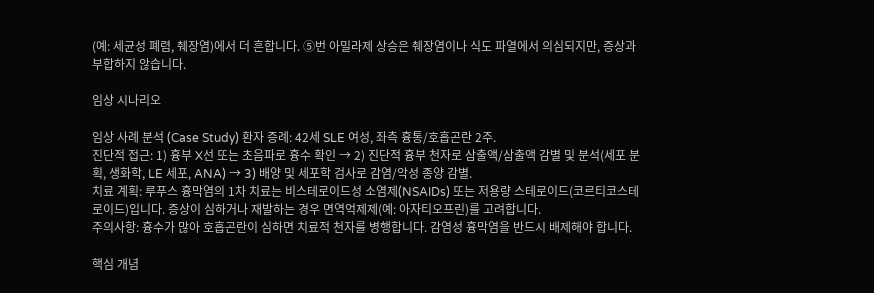(예: 세균성 폐렴, 췌장염)에서 더 흔합니다. ⑤번 아밀라제 상승은 췌장염이나 식도 파열에서 의심되지만, 증상과 부합하지 않습니다.

임상 시나리오

임상 사례 분석 (Case Study) 환자 증례: 42세 SLE 여성, 좌측 흉통/호흡곤란 2주.
진단적 접근: 1) 흉부 X선 또는 초음파로 흉수 확인 → 2) 진단적 흉부 천자로 삼출액/삼출액 감별 및 분석(세포 분획, 생화학, LE 세포, ANA) → 3) 배양 및 세포학 검사로 감염/악성 종양 감별.
치료 계획: 루푸스 흉막염의 1차 치료는 비스테로이드성 소염제(NSAIDs) 또는 저용량 스테로이드(코르티코스테로이드)입니다. 증상이 심하거나 재발하는 경우 면역억제제(예: 아자티오프린)를 고려합니다.
주의사항: 흉수가 많아 호흡곤란이 심하면 치료적 천자를 병행합니다. 감염성 흉막염을 반드시 배제해야 합니다.

핵심 개념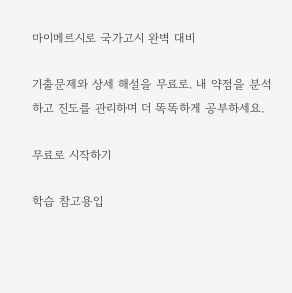마이메르시로 국가고시 완벽 대비

기출문제와 상세 해설을 무료로. 내 약점을 분석하고 진도를 관리하며 더 똑똑하게 공부하세요.

무료로 시작하기

학습 참고용입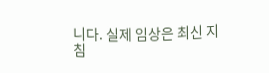니다. 실제 임상은 최신 지침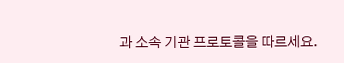과 소속 기관 프로토콜을 따르세요.